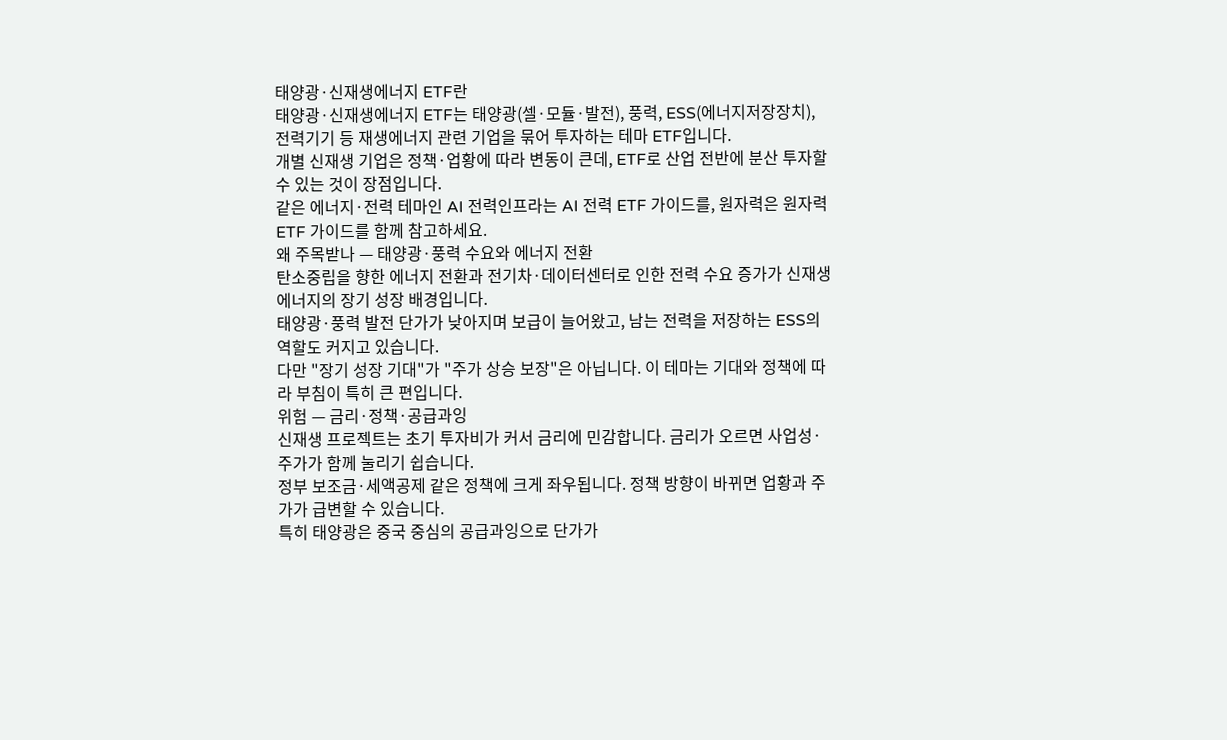태양광·신재생에너지 ETF란
태양광·신재생에너지 ETF는 태양광(셀·모듈·발전), 풍력, ESS(에너지저장장치), 전력기기 등 재생에너지 관련 기업을 묶어 투자하는 테마 ETF입니다.
개별 신재생 기업은 정책·업황에 따라 변동이 큰데, ETF로 산업 전반에 분산 투자할 수 있는 것이 장점입니다.
같은 에너지·전력 테마인 AI 전력인프라는 AI 전력 ETF 가이드를, 원자력은 원자력 ETF 가이드를 함께 참고하세요.
왜 주목받나 — 태양광·풍력 수요와 에너지 전환
탄소중립을 향한 에너지 전환과 전기차·데이터센터로 인한 전력 수요 증가가 신재생에너지의 장기 성장 배경입니다.
태양광·풍력 발전 단가가 낮아지며 보급이 늘어왔고, 남는 전력을 저장하는 ESS의 역할도 커지고 있습니다.
다만 "장기 성장 기대"가 "주가 상승 보장"은 아닙니다. 이 테마는 기대와 정책에 따라 부침이 특히 큰 편입니다.
위험 — 금리·정책·공급과잉
신재생 프로젝트는 초기 투자비가 커서 금리에 민감합니다. 금리가 오르면 사업성·주가가 함께 눌리기 쉽습니다.
정부 보조금·세액공제 같은 정책에 크게 좌우됩니다. 정책 방향이 바뀌면 업황과 주가가 급변할 수 있습니다.
특히 태양광은 중국 중심의 공급과잉으로 단가가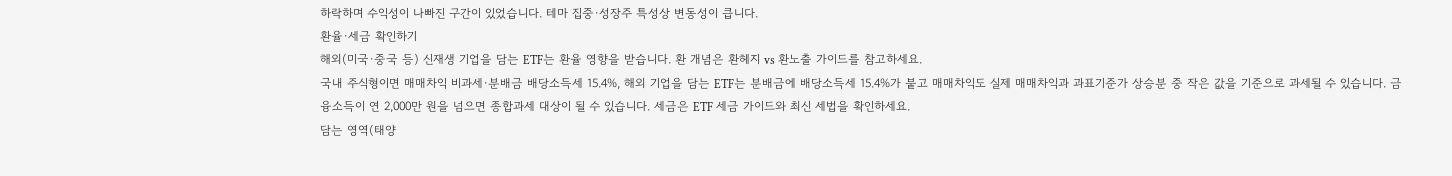하락하며 수익성이 나빠진 구간이 있었습니다. 테마 집중·성장주 특성상 변동성이 큽니다.
환율·세금 확인하기
해외(미국·중국 등) 신재생 기업을 담는 ETF는 환율 영향을 받습니다. 환 개념은 환헤지 vs 환노출 가이드를 참고하세요.
국내 주식형이면 매매차익 비과세·분배금 배당소득세 15.4%, 해외 기업을 담는 ETF는 분배금에 배당소득세 15.4%가 붙고 매매차익도 실제 매매차익과 과표기준가 상승분 중 작은 값을 기준으로 과세될 수 있습니다. 금융소득이 연 2,000만 원을 넘으면 종합과세 대상이 될 수 있습니다. 세금은 ETF 세금 가이드와 최신 세법을 확인하세요.
담는 영역(태양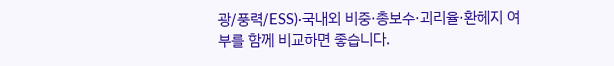광/풍력/ESS)·국내외 비중·총보수·괴리율·환헤지 여부를 함께 비교하면 좋습니다.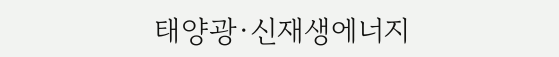태양광·신재생에너지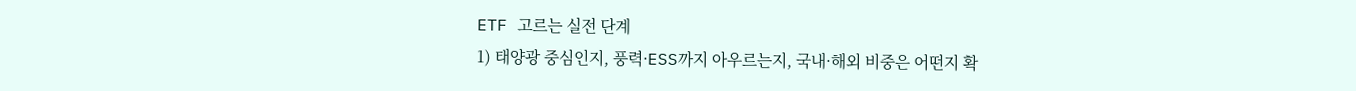ETF 고르는 실전 단계
1) 태양광 중심인지, 풍력·ESS까지 아우르는지, 국내·해외 비중은 어떤지 확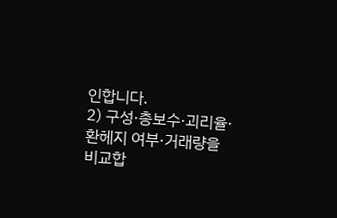인합니다.
2) 구성·총보수·괴리율·환헤지 여부·거래량을 비교합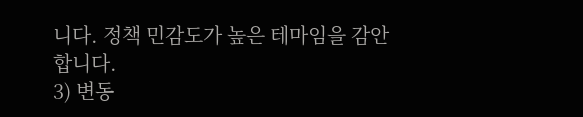니다. 정책 민감도가 높은 테마임을 감안합니다.
3) 변동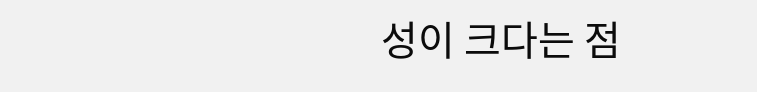성이 크다는 점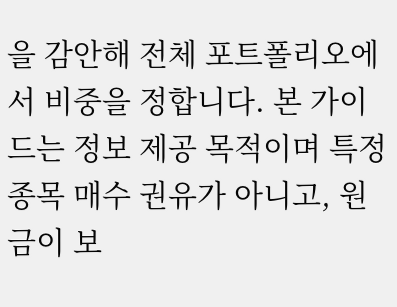을 감안해 전체 포트폴리오에서 비중을 정합니다. 본 가이드는 정보 제공 목적이며 특정 종목 매수 권유가 아니고, 원금이 보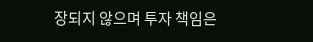장되지 않으며 투자 책임은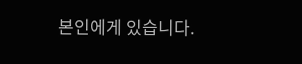본인에게 있습니다.